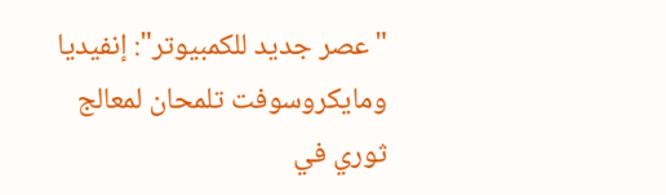"عصر جديد للكمبيوتر": إنفيديا ومايكروسوفت تلمحان لمعالج ثوري في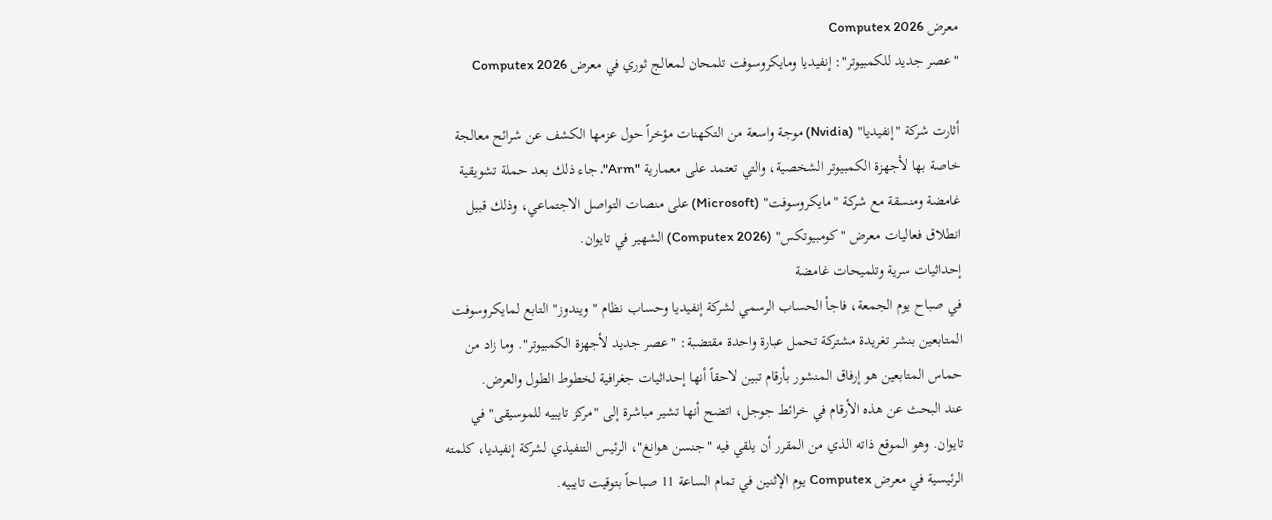معرض Computex 2026
"عصر جديد للكمبيوتر": إنفيديا ومايكروسوفت تلمحان لمعالج ثوري في معرض Computex 2026

أثارت شركة "إنفيديا" (Nvidia) موجة واسعة من التكهنات مؤخراً حول عزمها الكشف عن شرائح معالجة خاصة بها لأجهزة الكمبيوتر الشخصية، والتي تعتمد على معمارية "Arm". جاء ذلك بعد حملة تشويقية غامضة ومنسقة مع شركة "مايكروسوفت" (Microsoft) على منصات التواصل الاجتماعي، وذلك قبيل انطلاق فعاليات معرض "كومبيوتكس" (Computex 2026) الشهير في تايوان.
إحداثيات سرية وتلميحات غامضة
في صباح يوم الجمعة، فاجأ الحساب الرسمي لشركة إنفيديا وحساب نظام "ويندوز" التابع لمايكروسوفت المتابعين بنشر تغريدة مشتركة تحمل عبارة واحدة مقتضبة: "عصر جديد لأجهزة الكمبيوتر". وما زاد من حماس المتابعين هو إرفاق المنشور بأرقام تبين لاحقاً أنها إحداثيات جغرافية لخطوط الطول والعرض.
عند البحث عن هذه الأرقام في خرائط جوجل، اتضح أنها تشير مباشرة إلى "مركز تايبيه للموسيقى" في تايوان. وهو الموقع ذاته الذي من المقرر أن يلقي فيه "جنسن هوانغ"، الرئيس التنفيذي لشركة إنفيديا، كلمته الرئيسية في معرض Computex يوم الإثنين في تمام الساعة 11 صباحاً بتوقيت تايبيه.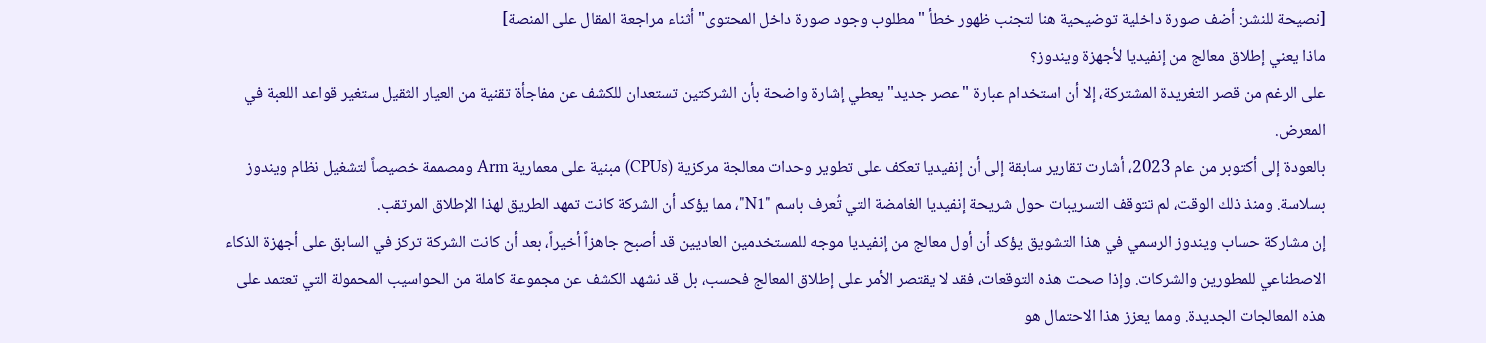[نصيحة للنشر: أضف صورة داخلية توضيحية هنا لتجنب ظهور خطأ "مطلوب وجود صورة داخل المحتوى" أثناء مراجعة المقال على المنصة]
ماذا يعني إطلاق معالج من إنفيديا لأجهزة ويندوز؟
على الرغم من قصر التغريدة المشتركة، إلا أن استخدام عبارة "عصر جديد" يعطي إشارة واضحة بأن الشركتين تستعدان للكشف عن مفاجأة تقنية من العيار الثقيل ستغير قواعد اللعبة في المعرض.
بالعودة إلى أكتوبر من عام 2023، أشارت تقارير سابقة إلى أن إنفيديا تعكف على تطوير وحدات معالجة مركزية (CPUs) مبنية على معمارية Arm ومصممة خصيصاً لتشغيل نظام ويندوز بسلاسة. ومنذ ذلك الوقت، لم تتوقف التسريبات حول شريحة إنفيديا الغامضة التي تُعرف باسم "N1"، مما يؤكد أن الشركة كانت تمهد الطريق لهذا الإطلاق المرتقب.
إن مشاركة حساب ويندوز الرسمي في هذا التشويق يؤكد أن أول معالج من إنفيديا موجه للمستخدمين العاديين قد أصبح جاهزاً أخيراً، بعد أن كانت الشركة تركز في السابق على أجهزة الذكاء الاصطناعي للمطورين والشركات. وإذا صحت هذه التوقعات، فقد لا يقتصر الأمر على إطلاق المعالج فحسب، بل قد نشهد الكشف عن مجموعة كاملة من الحواسيب المحمولة التي تعتمد على هذه المعالجات الجديدة. ومما يعزز هذا الاحتمال هو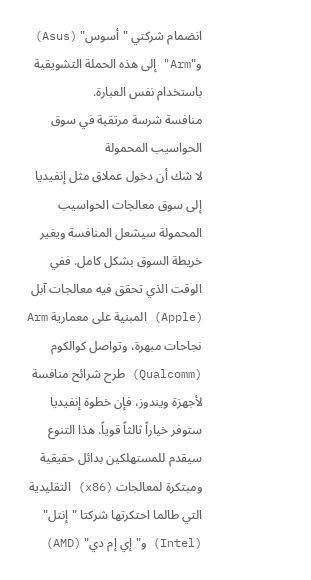انضمام شركتي "أسوس" (Asus) و"Arm" إلى هذه الحملة التشويقية باستخدام نفس العبارة.
منافسة شرسة مرتقبة في سوق الحواسيب المحمولة
لا شك أن دخول عملاق مثل إنفيديا إلى سوق معالجات الحواسيب المحمولة سيشعل المنافسة ويغير خريطة السوق بشكل كامل. ففي الوقت الذي تحقق فيه معالجات آبل (Apple) المبنية على معمارية Arm نجاحات مبهرة، وتواصل كوالكوم (Qualcomm) طرح شرائح منافسة لأجهزة ويندوز، فإن خطوة إنفيديا ستوفر خياراً ثالثاً قوياً. هذا التنوع سيقدم للمستهلكين بدائل حقيقية ومبتكرة لمعالجات (x86) التقليدية التي طالما احتكرتها شركتا "إنتل" (Intel) و"إي إم دي" (AMD)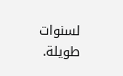لسنوات طويلة.